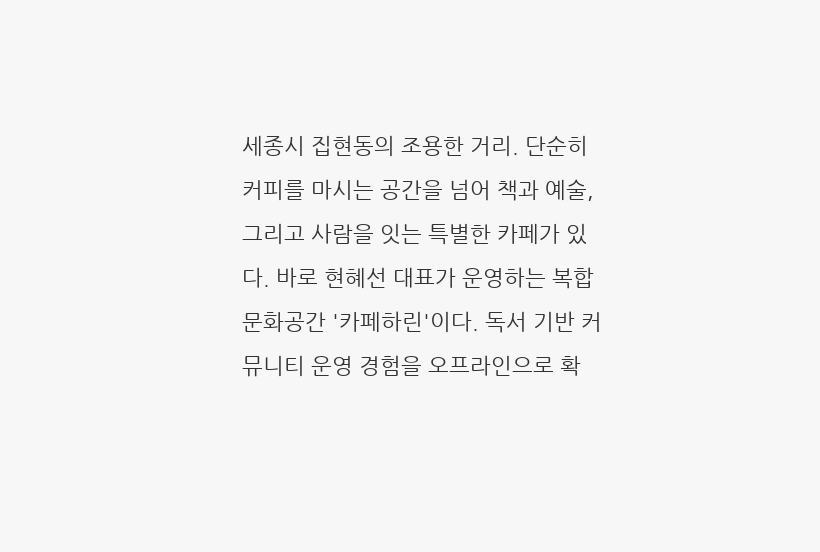세종시 집현동의 조용한 거리. 단순히 커피를 마시는 공간을 넘어 책과 예술, 그리고 사람을 잇는 특별한 카페가 있다. 바로 현혜선 대표가 운영하는 복합문화공간 '카페하린'이다. 독서 기반 커뮤니티 운영 경험을 오프라인으로 확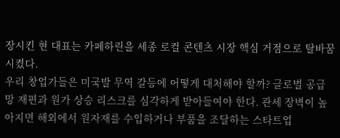장시킨 현 대표는 카페하린을 세종 로컬 콘텐츠 시장 핵심 거점으로 탈바꿈시켰다.
우리 창업가들은 미국발 무역 갈등에 어떻게 대처해야 할까? 글로벌 공급망 재편과 원가 상승 리스크를 심각하게 받아들여야 한다. 관세 장벽이 높아지면 해외에서 원자재를 수입하거나 부품을 조달하는 스타트업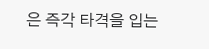은 즉각 타격을 입는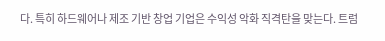다. 특히 하드웨어나 제조 기반 창업 기업은 수익성 악화 직격탄을 맞는다. 트럼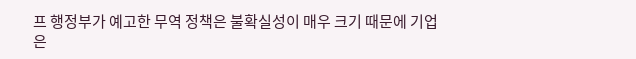프 행정부가 예고한 무역 정책은 불확실성이 매우 크기 때문에 기업은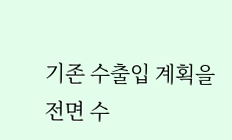기존 수출입 계획을 전면 수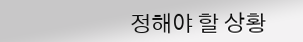정해야 할 상황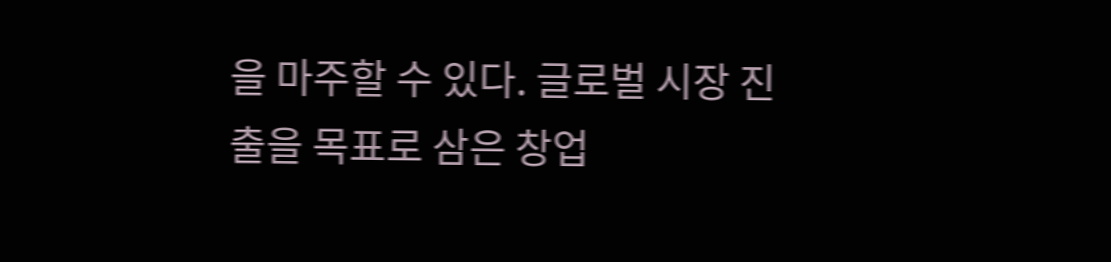을 마주할 수 있다. 글로벌 시장 진출을 목표로 삼은 창업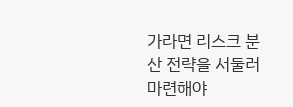가라면 리스크 분산 전략을 서둘러 마련해야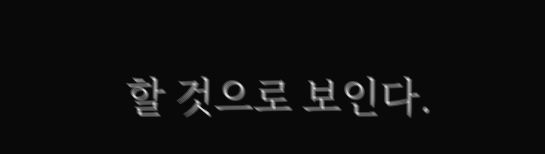할 것으로 보인다.